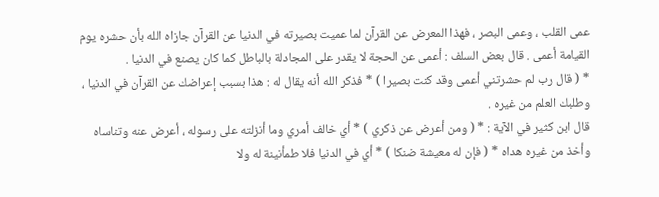عمى القلب ، وعمى البصر ، فهذا المعرض عن القرآن لما عميت بصيرته في الدنيا عن القرآن جازاه الله بأن حشره يوم القيامة أعمى . قال بعض السلف : أعمى عن الحجة لا يقدر على المجادلة بالباطل كما كان يصنع في الدنيا .
* ( قال رب لم حشرتني أعمى وقد كنت بصيرا ) * فذكر الله أنه يقال له : هذا بسبب إعراضك عن القرآن في الدنيا ، وطلبك العلم من غيره .
قال ابن كثير في الآية : * ( ومن أعرض عن ذكري ) * أي خالف أمري وما أنزلته على رسوله ، أعرض عنه وتناساه وأخذ من غيره هداه * ( فإن له معيشة ضنكا ) * أي في الدنيا فلا طمأنينة له ولا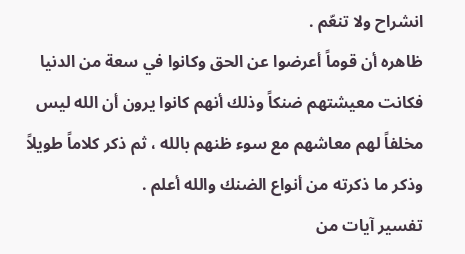انشراح ولا تنعّم .
ظاهره أن قوماً أعرضوا عن الحق وكانوا في سعة من الدنيا فكانت معيشتهم ضنكاً وذلك أنهم كانوا يرون أن الله ليس مخلفاً لهم معاشهم مع سوء ظنهم بالله ، ثم ذكر كلاماً طويلاً وذكر ما ذكرته من أنواع الضنك والله أعلم .
تفسير آيات من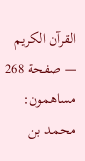القرآن الكريم — صفحة 268
مساهمون: محمد بن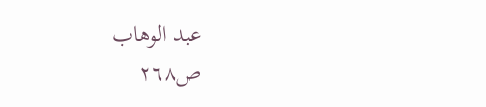عبد الوهاب
ص٢٦٨